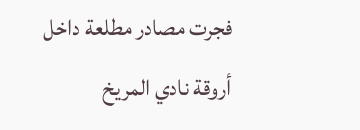فجرت مصادر مطلعة داخل أروقة نادي المريخ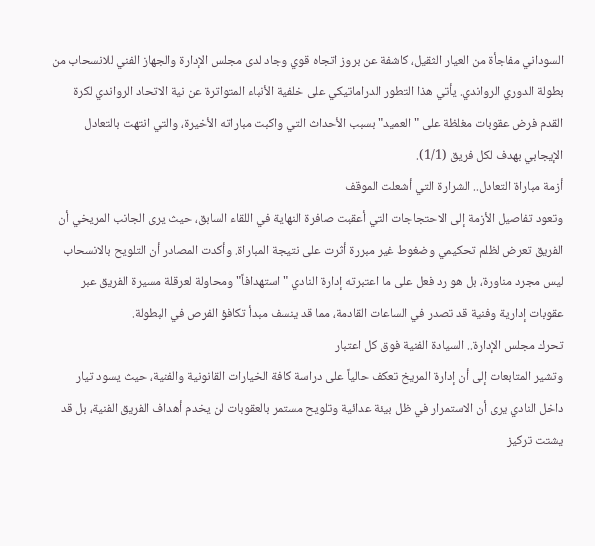السوداني مفاجأة من العيار الثقيل، كاشفة عن بروز اتجاه قوي وجاد لدى مجلس الإدارة والجهاز الفني للانسحاب من بطولة الدوري الرواندي. يأتي هذا التطور الدراماتيكي على خلفية الأنباء المتواترة عن نية الاتحاد الرواندي لكرة القدم فرض عقوبات مغلظة على "العميد" بسبب الأحداث التي واكبت مباراته الأخيرة، والتي انتهت بالتعادل الإيجابي بهدف لكل فريق (1/1).
أزمة مباراة التعادل.. الشرارة التي أشعلت الموقف
وتعود تفاصيل الأزمة إلى الاحتجاجات التي أعقبت صافرة النهاية في اللقاء السابق، حيث يرى الجانب المريخي أن الفريق تعرض لظلم تحكيمي وضغوط غير مبررة أثرت على نتيجة المباراة. وأكدت المصادر أن التلويح بالانسحاب ليس مجرد مناورة، بل هو رد فعل على ما اعتبرته إدارة النادي "استهدافاً" ومحاولة لعرقلة مسيرة الفريق عبر عقوبات إدارية وفنية قد تصدر في الساعات القادمة، مما قد ينسف مبدأ تكافؤ الفرص في البطولة.
تحرك مجلس الإدارة.. السيادة الفنية فوق كل اعتبار
وتشير المتابعات إلى أن إدارة المريخ تعكف حالياً على دراسة كافة الخيارات القانونية والفنية، حيث يسود تيار داخل النادي يرى أن الاستمرار في ظل بيئة عدائية وتلويح مستمر بالعقوبات لن يخدم أهداف الفريق الفنية، بل قد يشتت تركيز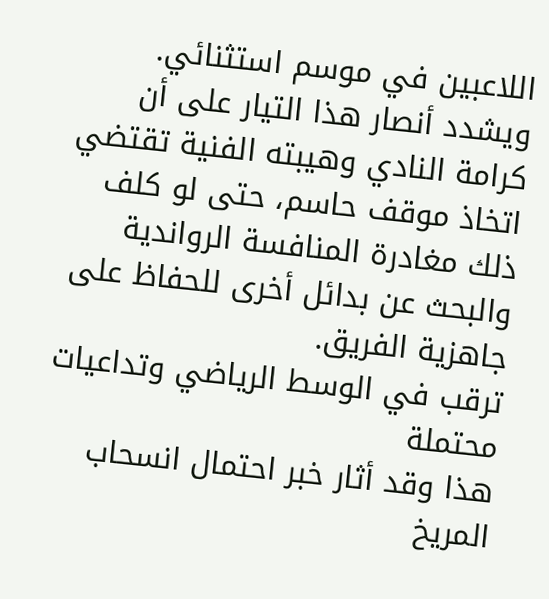اللاعبين في موسم استثنائي. ويشدد أنصار هذا التيار على أن كرامة النادي وهيبته الفنية تقتضي اتخاذ موقف حاسم، حتى لو كلف ذلك مغادرة المنافسة الرواندية والبحث عن بدائل أخرى للحفاظ على جاهزية الفريق.
ترقب في الوسط الرياضي وتداعيات محتملة
هذا وقد أثار خبر احتمال انسحاب المريخ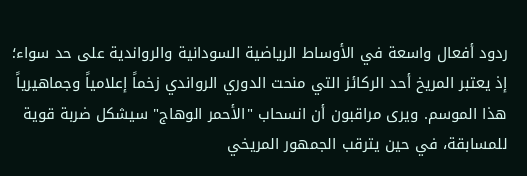ردود أفعال واسعة في الأوساط الرياضية السودانية والرواندية على حد سواء؛ إذ يعتبر المريخ أحد الركائز التي منحت الدوري الرواندي زخماً إعلامياً وجماهيرياً هذا الموسم. ويرى مراقبون أن انسحاب "الأحمر الوهاج" سيشكل ضربة قوية للمسابقة، في حين يترقب الجمهور المريخي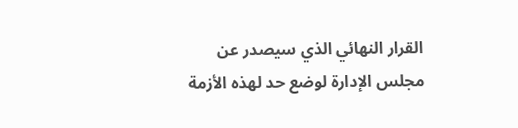القرار النهائي الذي سيصدر عن مجلس الإدارة لوضع حد لهذه الأزمة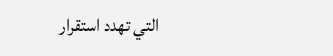التي تهدد استقرار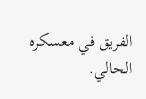الفريق في معسكره الحالي.